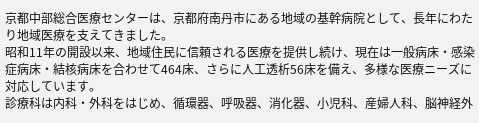京都中部総合医療センターは、京都府南丹市にある地域の基幹病院として、長年にわたり地域医療を支えてきました。
昭和11年の開設以来、地域住民に信頼される医療を提供し続け、現在は一般病床・感染症病床・結核病床を合わせて464床、さらに人工透析56床を備え、多様な医療ニーズに対応しています。
診療科は内科・外科をはじめ、循環器、呼吸器、消化器、小児科、産婦人科、脳神経外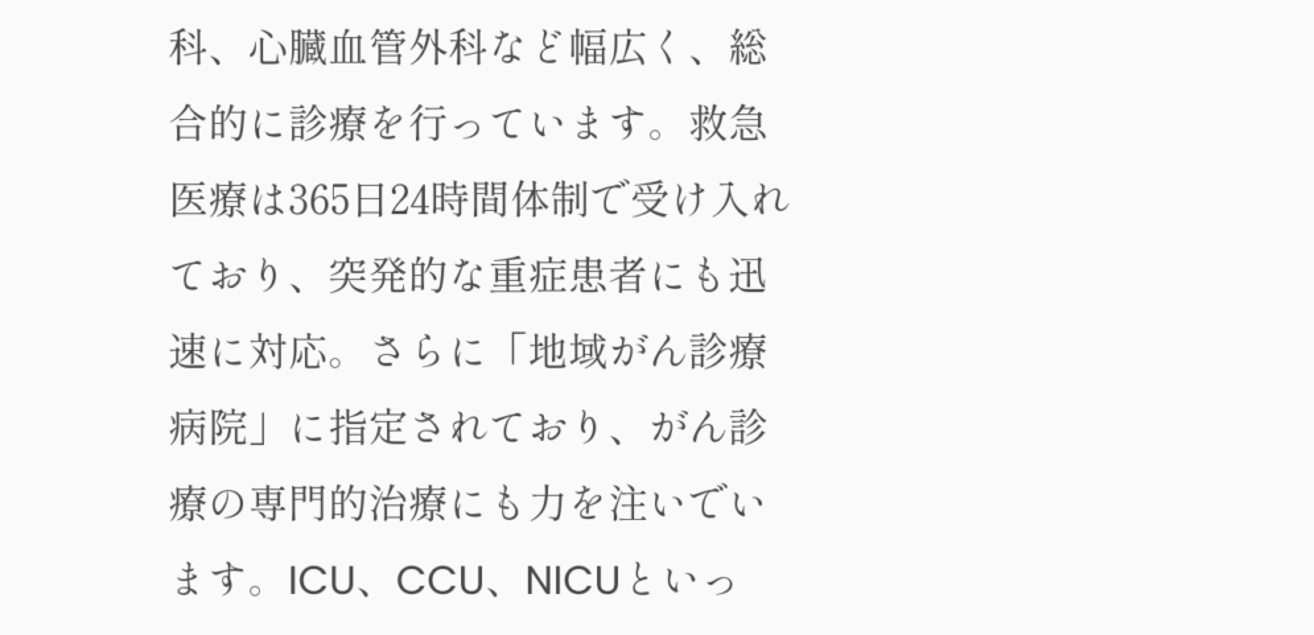科、心臓血管外科など幅広く、総合的に診療を行っています。救急医療は365日24時間体制で受け入れており、突発的な重症患者にも迅速に対応。さらに「地域がん診療病院」に指定されており、がん診療の専門的治療にも力を注いでいます。ICU、CCU、NICUといっ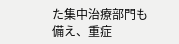た集中治療部門も備え、重症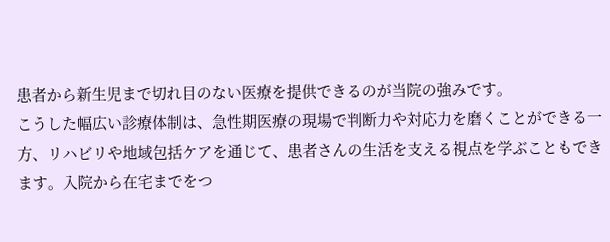患者から新生児まで切れ目のない医療を提供できるのが当院の強みです。
こうした幅広い診療体制は、急性期医療の現場で判断力や対応力を磨くことができる一方、リハビリや地域包括ケアを通じて、患者さんの生活を支える視点を学ぶこともできます。入院から在宅までをつ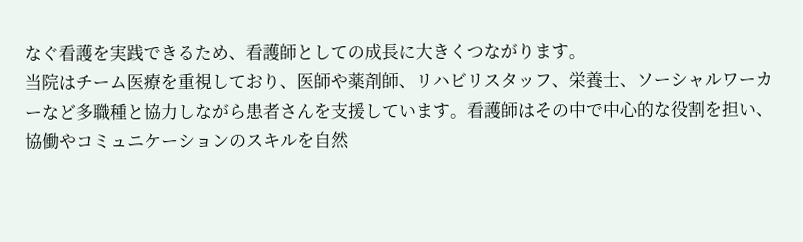なぐ看護を実践できるため、看護師としての成長に大きくつながります。
当院はチーム医療を重視しており、医師や薬剤師、リハビリスタッフ、栄養士、ソーシャルワーカーなど多職種と協力しながら患者さんを支援しています。看護師はその中で中心的な役割を担い、協働やコミュニケーションのスキルを自然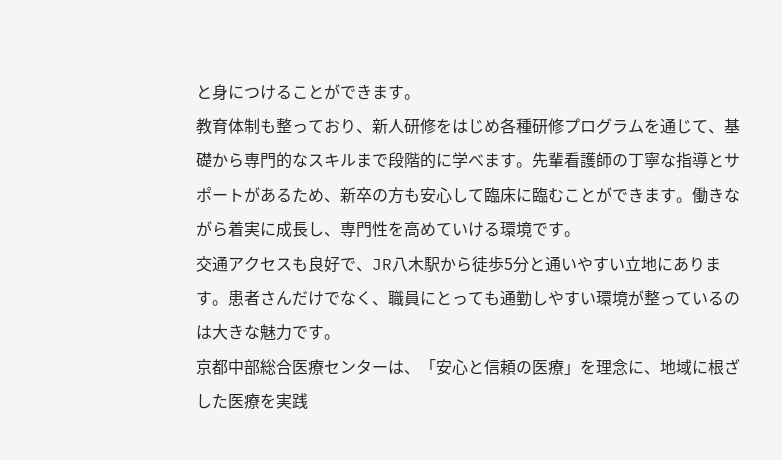と身につけることができます。
教育体制も整っており、新人研修をはじめ各種研修プログラムを通じて、基礎から専門的なスキルまで段階的に学べます。先輩看護師の丁寧な指導とサポートがあるため、新卒の方も安心して臨床に臨むことができます。働きながら着実に成長し、専門性を高めていける環境です。
交通アクセスも良好で、JR八木駅から徒歩5分と通いやすい立地にあります。患者さんだけでなく、職員にとっても通勤しやすい環境が整っているのは大きな魅力です。
京都中部総合医療センターは、「安心と信頼の医療」を理念に、地域に根ざした医療を実践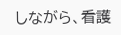しながら、看護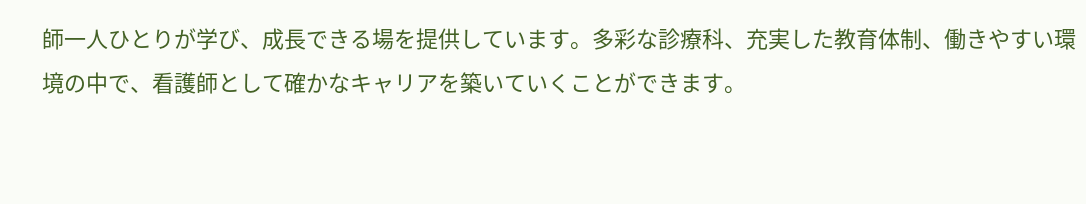師一人ひとりが学び、成長できる場を提供しています。多彩な診療科、充実した教育体制、働きやすい環境の中で、看護師として確かなキャリアを築いていくことができます。